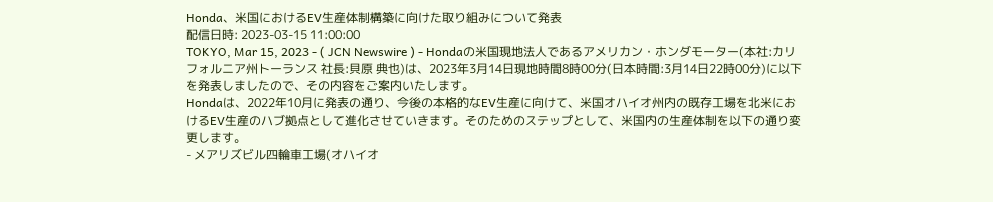Honda、米国におけるEV生産体制構築に向けた取り組みについて発表
配信日時: 2023-03-15 11:00:00
TOKYO, Mar 15, 2023 - ( JCN Newswire ) - Hondaの米国現地法人であるアメリカン・ホンダモーター(本社:カリフォルニア州トーランス 社長:貝原 典也)は、2023年3月14日現地時間8時00分(日本時間:3月14日22時00分)に以下を発表しましたので、その内容をご案内いたします。
Hondaは、2022年10月に発表の通り、今後の本格的なEV生産に向けて、米国オハイオ州内の既存工場を北米におけるEV生産のハブ拠点として進化させていきます。そのためのステップとして、米国内の生産体制を以下の通り変更します。
- メアリズビル四輪車工場(オハイオ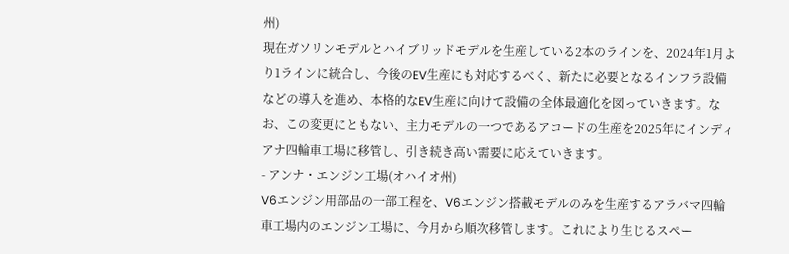州)
現在ガソリンモデルとハイブリッドモデルを生産している2本のラインを、2024年1月より1ラインに統合し、今後のEV生産にも対応するべく、新たに必要となるインフラ設備などの導入を進め、本格的なEV生産に向けて設備の全体最適化を図っていきます。なお、この変更にともない、主力モデルの一つであるアコードの生産を2025年にインディアナ四輪車工場に移管し、引き続き高い需要に応えていきます。
- アンナ・エンジン工場(オハイオ州)
V6エンジン用部品の一部工程を、V6エンジン搭載モデルのみを生産するアラバマ四輪車工場内のエンジン工場に、今月から順次移管します。これにより生じるスペー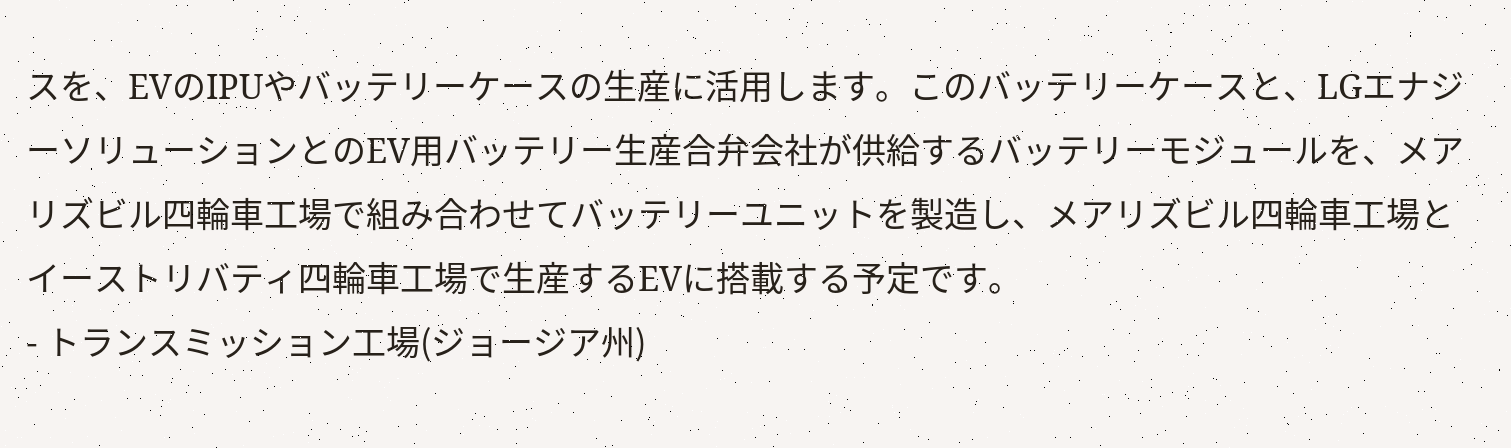スを、EVのIPUやバッテリーケースの生産に活用します。このバッテリーケースと、LGエナジーソリューションとのEV用バッテリー生産合弁会社が供給するバッテリーモジュールを、メアリズビル四輪車工場で組み合わせてバッテリーユニットを製造し、メアリズビル四輪車工場とイーストリバティ四輪車工場で生産するEVに搭載する予定です。
- トランスミッション工場(ジョージア州)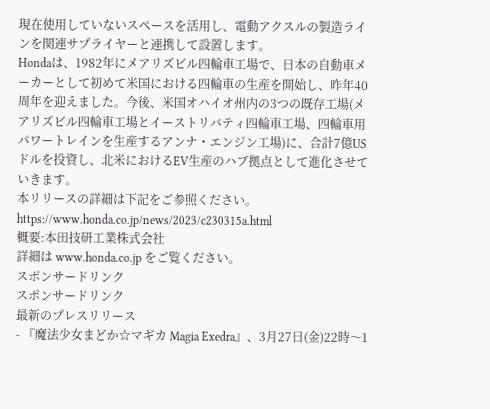現在使用していないスペースを活用し、電動アクスルの製造ラインを関連サプライヤーと連携して設置します。
Hondaは、1982年にメアリズビル四輪車工場で、日本の自動車メーカーとして初めて米国における四輪車の生産を開始し、昨年40周年を迎えました。今後、米国オハイオ州内の3つの既存工場(メアリズビル四輪車工場とイーストリバティ四輪車工場、四輪車用パワートレインを生産するアンナ・エンジン工場)に、合計7億USドルを投資し、北米におけるEV生産のハブ拠点として進化させていきます。
本リリースの詳細は下記をご参照ください。
https://www.honda.co.jp/news/2023/c230315a.html
概要:本田技研工業株式会社
詳細は www.honda.co.jp をご覧ください。
スポンサードリンク
スポンサードリンク
最新のプレスリリース
- 『魔法少女まどか☆マギカ Magia Exedra』、3月27日(金)22時〜1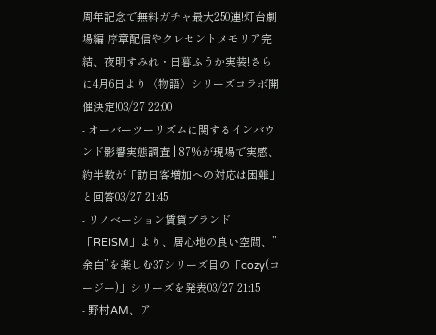周年記念で無料ガチャ最大250連!灯台劇場編 序章配信やクレセントメモリア完結、夜明すみれ・日暮ふうか実装!さらに4月6日より〈物語〉シリーズコラボ開催決定!03/27 22:00
- オーバーツーリズムに関するインバウンド影響実態調査 | 87%が現場で実感、約半数が「訪日客増加への対応は困難」と回答03/27 21:45
- リノベーション賃貸ブランド「REISM」より、居心地の良い空間、”余白”を楽しむ37シリーズ目の「cozy(コージー)」シリーズを発表03/27 21:15
- 野村AM、ア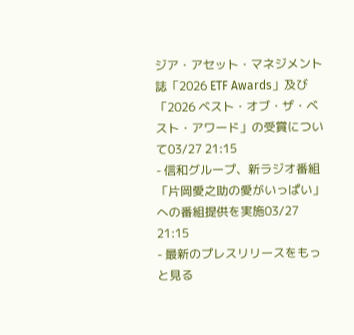ジア・アセット・マネジメント誌「2026 ETF Awards」及び「2026 ベスト・オブ・ザ・ベスト・アワード」の受賞について03/27 21:15
- 信和グループ、新ラジオ番組「片岡愛之助の愛がいっぱい」への番組提供を実施03/27 21:15
- 最新のプレスリリースをもっと見る